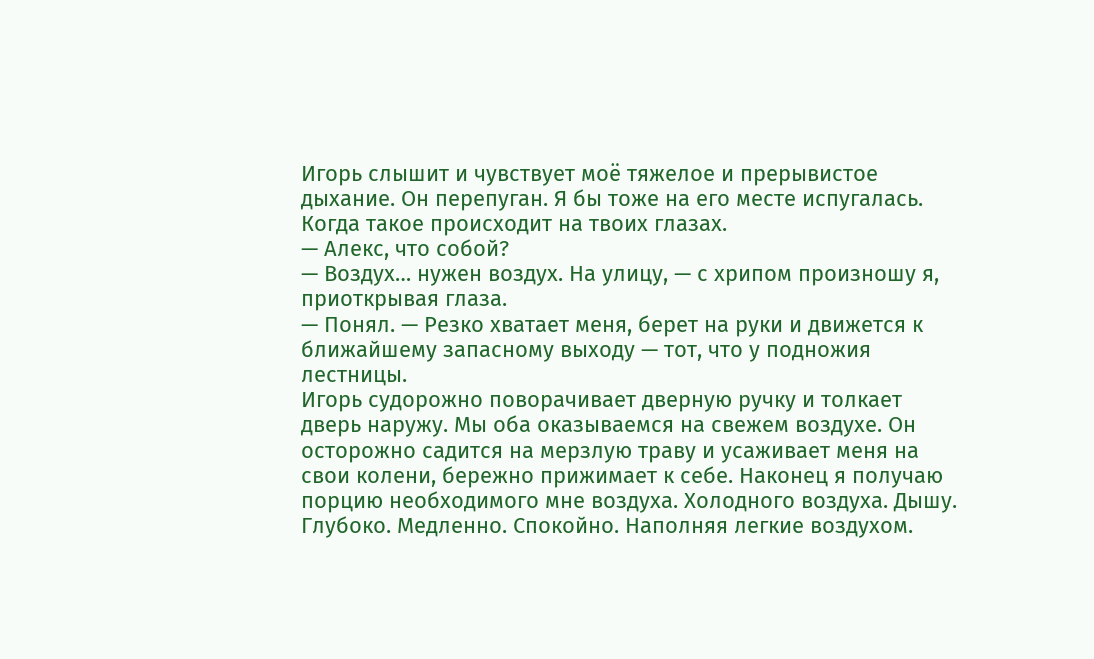Игорь слышит и чувствует моё тяжелое и прерывистое дыхание. Он перепуган. Я бы тоже на его месте испугалась. Когда такое происходит на твоих глазах.
— Алекс, что собой?
— Воздух… нужен воздух. На улицу, — с хрипом произношу я, приоткрывая глаза.
— Понял. — Резко хватает меня, берет на руки и движется к ближайшему запасному выходу — тот, что у подножия лестницы.
Игорь судорожно поворачивает дверную ручку и толкает дверь наружу. Мы оба оказываемся на свежем воздухе. Он осторожно садится на мерзлую траву и усаживает меня на свои колени, бережно прижимает к себе. Наконец я получаю порцию необходимого мне воздуха. Холодного воздуха. Дышу. Глубоко. Медленно. Спокойно. Наполняя легкие воздухом.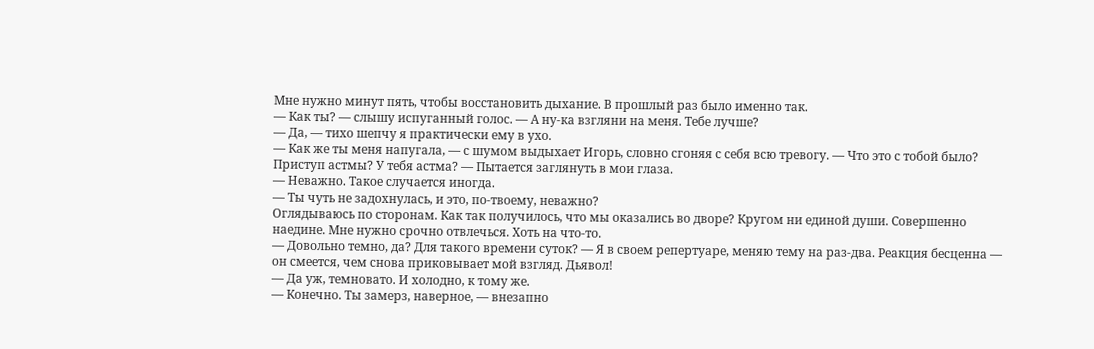Мне нужно минут пять, чтобы восстановить дыхание. В прошлый раз было именно так.
— Как ты? — слышу испуганный голос. — А ну-ка взгляни на меня. Тебе лучше?
— Да, — тихо шепчу я практически ему в ухо.
— Как же ты меня напугала, — с шумом выдыхает Игорь, словно сгоняя с себя всю тревогу. — Что это с тобой было? Приступ астмы? У тебя астма? — Пытается заглянуть в мои глаза.
— Неважно. Такое случается иногда.
— Ты чуть не задохнулась, и это, по-твоему, неважно?
Оглядываюсь по сторонам. Как так получилось, что мы оказались во дворе? Кругом ни единой души. Совершенно наедине. Мне нужно срочно отвлечься. Хоть на что-то.
— Довольно темно, да? Для такого времени суток? — Я в своем репертуаре, меняю тему на раз-два. Реакция бесценна — он смеется, чем снова приковывает мой взгляд. Дьявол!
— Да уж, темновато. И холодно, к тому же.
— Конечно. Ты замерз, наверное, — внезапно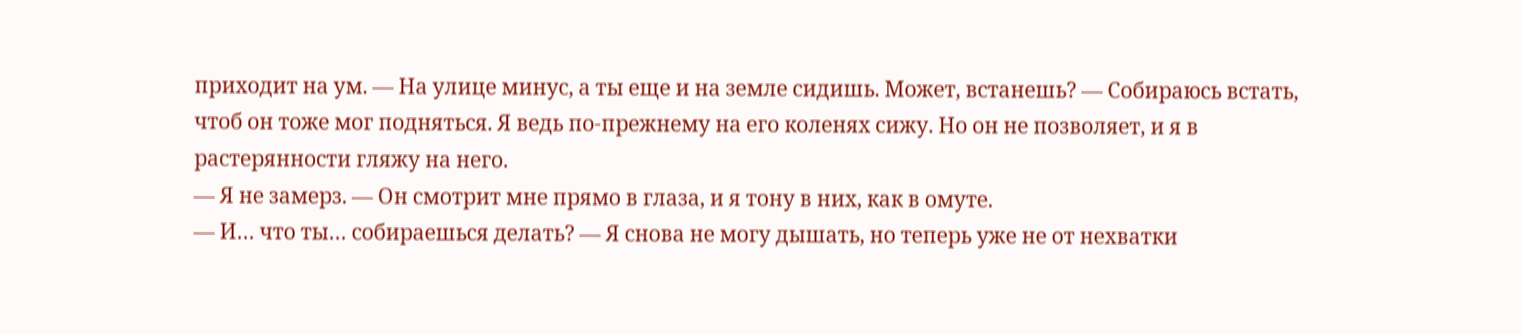приходит на ум. — На улице минус, а ты еще и на земле сидишь. Может, встанешь? — Собираюсь встать, чтоб он тоже мог подняться. Я ведь по-прежнему на его коленях сижу. Но он не позволяет, и я в растерянности гляжу на него.
— Я не замерз. — Он смотрит мне прямо в глаза, и я тону в них, как в омуте.
— И… что ты… собираешься делать? — Я снова не могу дышать, но теперь уже не от нехватки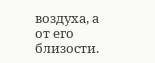воздуха, а от его близости.